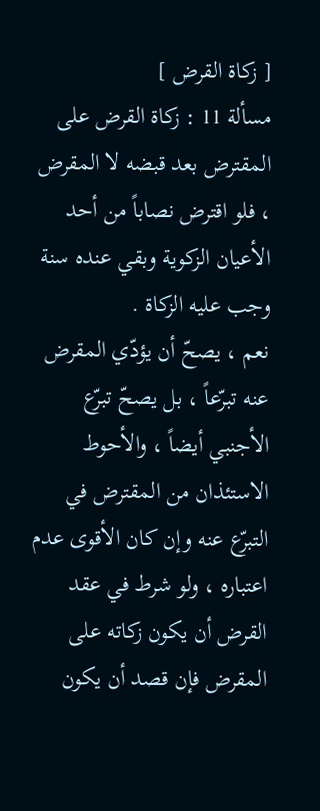[ زكاة القرض ]
مسألة 11 : زكاة القرض على المقترض بعد قبضه لا المقرض ، فلو اقترض نصاباً من أحد الأعيان الزكوية وبقي عنده سنة وجب عليه الزكاة .
نعم ، يصحّ أن يؤدّي المقرض عنه تبرّعاً ، بل يصحّ تبرّع الأجنبي أيضاً ، والأحوط الاستئذان من المقترض في التبرّع عنه وإن كان الأقوى عدم اعتباره ، ولو شرط في عقد القرض أن يكون زكاته على المقرض فإن قصد أن يكون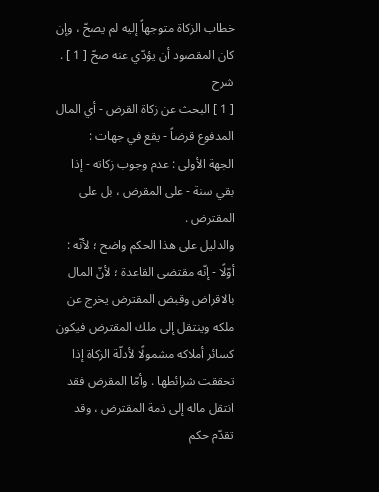خطاب الزكاة متوجهاً إليه لم يصحّ ، وإن كان المقصود أن يؤدّي عنه صحّ [ 1 ] .
شرح
[ 1 ] البحث عن زكاة القرض - أي المال المدفوع قرضاً - يقع في جهات :
الجهة الأولى : عدم وجوب زكاته - إذا بقي سنة - على المقرض ، بل على المقترض .
والدليل على هذا الحكم واضح ؛ لأنّه :
أوّلًا - إنّه مقتضى القاعدة ؛ لأنّ المال بالاقراض وقبض المقترض يخرج عن ملكه وينتقل إلى ملك المقترض فيكون كسائر أملاكه مشمولًا لأدلّة الزكاة إذا تحققت شرائطها . وأمّا المقرض فقد انتقل ماله إلى ذمة المقترض ، وقد تقدّم حكم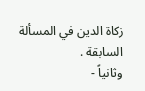زكاة الدين في المسألة السابقة .
وثانياً -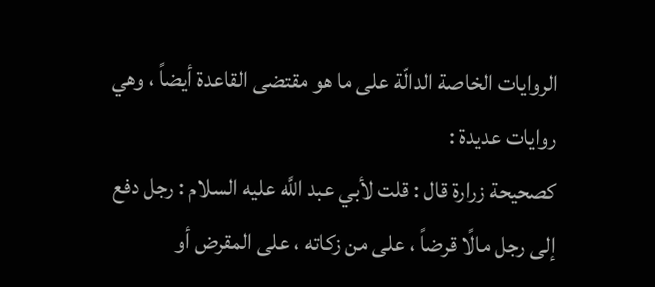الروايات الخاصة الدالّة على ما هو مقتضى القاعدة أيضاً ، وهي روايات عديدة :
كصحيحة زرارة قال : قلت لأبي عبد اللَّه عليه السلام : رجل دفع إلى رجل مالًا قرضاً ، على من زكاته ، على المقرض أو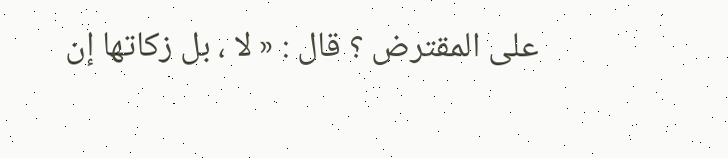على المقترض ؟ قال : « لا ، بل زكاتها إن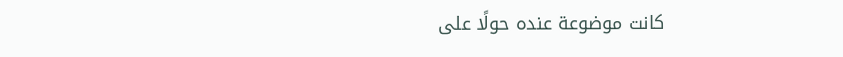كانت موضوعة عنده حولًا على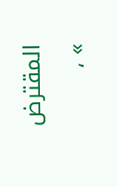المقترض » ،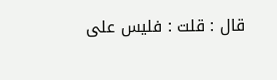قال : قلت : فليس على